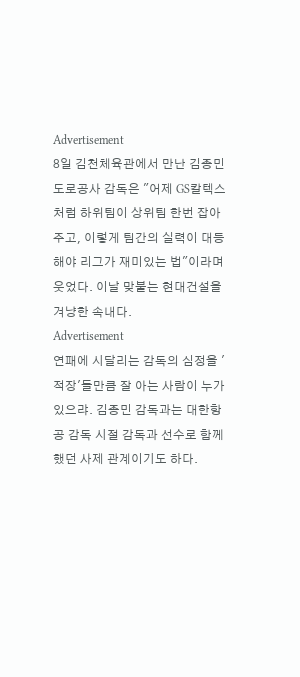Advertisement
8일 김천체육관에서 만난 김종민 도로공사 감독은 "어제 GS칼텍스처럼 하위팀이 상위팀 한번 잡아주고, 이렇게 팀간의 실력이 대등해야 리그가 재미있는 법"이라며 웃었다. 이날 맞붙는 현대건설을 겨냥한 속내다.
Advertisement
연패에 시달리는 감독의 심정을 '적장'들만큼 잘 아는 사람이 누가 있으랴. 김종민 감독과는 대한항공 감독 시절 감독과 선수로 함께 했던 사제 관계이기도 하다.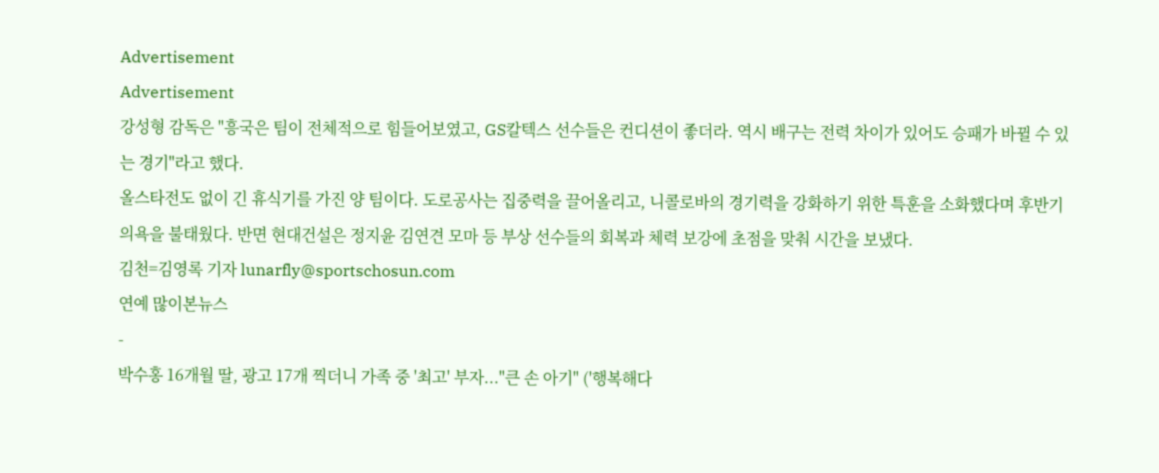Advertisement
Advertisement
강성형 감독은 "흥국은 팀이 전체적으로 힘들어보였고, GS칼텍스 선수들은 컨디션이 좋더라. 역시 배구는 전력 차이가 있어도 승패가 바뀔 수 있는 경기"라고 했다.
올스타전도 없이 긴 휴식기를 가진 양 팀이다. 도로공사는 집중력을 끌어올리고, 니콜로바의 경기력을 강화하기 위한 특훈을 소화했다며 후반기 의욕을 불태웠다. 반면 현대건설은 정지윤 김연견 모마 등 부상 선수들의 회복과 체력 보강에 초점을 맞춰 시간을 보냈다.
김천=김영록 기자 lunarfly@sportschosun.com
연예 많이본뉴스
-
박수홍 16개월 딸, 광고 17개 찍더니 가족 중 '최고' 부자..."큰 손 아기" ('행복해다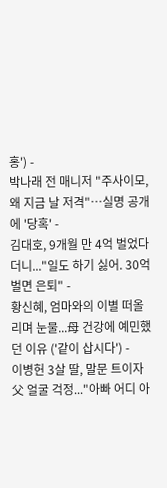홍') -
박나래 전 매니저 "주사이모, 왜 지금 날 저격"…실명 공개에 '당혹' -
김대호, 9개월 만 4억 벌었다더니..."일도 하기 싫어. 30억 벌면 은퇴" -
황신혜, 엄마와의 이별 떠올리며 눈물...母 건강에 예민했던 이유 ('같이 삽시다') -
이병헌 3살 딸, 말문 트이자 父 얼굴 걱정..."아빠 어디 아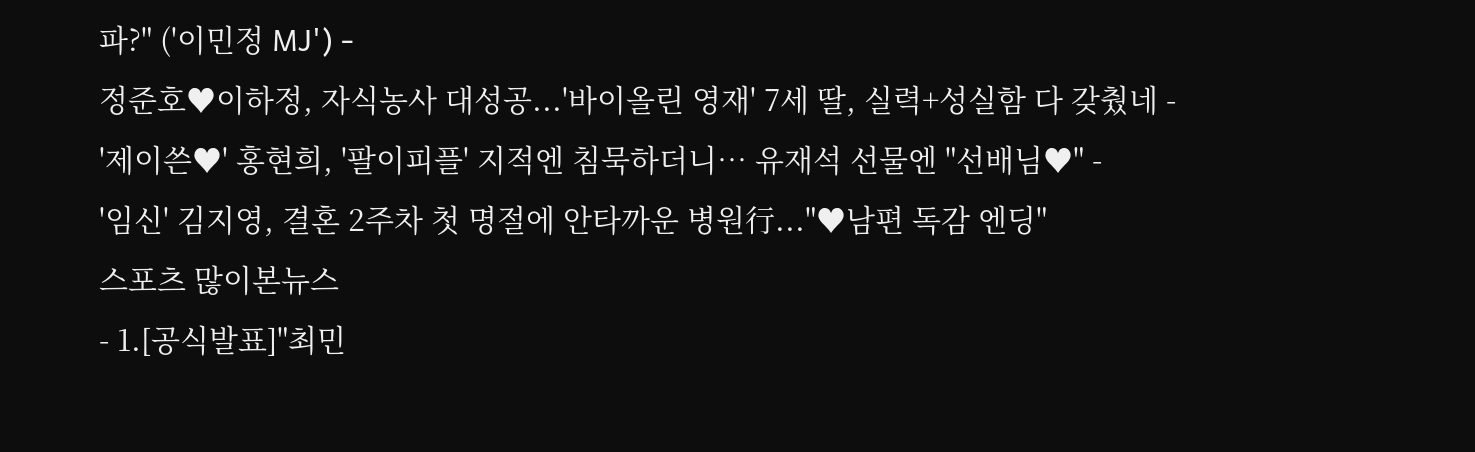파?" ('이민정 MJ') -
정준호♥이하정, 자식농사 대성공...'바이올린 영재' 7세 딸, 실력+성실함 다 갖췄네 -
'제이쓴♥' 홍현희, '팔이피플' 지적엔 침묵하더니… 유재석 선물엔 "선배님♥" -
'임신' 김지영, 결혼 2주차 첫 명절에 안타까운 병원行..."♥남편 독감 엔딩"
스포츠 많이본뉴스
- 1.[공식발표]"최민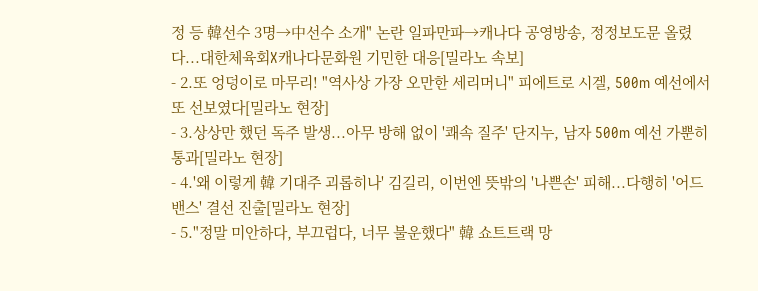정 등 韓선수 3명→中선수 소개" 논란 일파만파→캐나다 공영방송, 정정보도문 올렸다...대한체육회X캐나다문화원 기민한 대응[밀라노 속보]
- 2.또 엉덩이로 마무리! "역사상 가장 오만한 세리머니" 피에트로 시겔, 500m 예선에서 또 선보였다[밀라노 현장]
- 3.상상만 했던 독주 발생...아무 방해 없이 '쾌속 질주' 단지누, 남자 500m 예선 가뿐히 통과[밀라노 현장]
- 4.'왜 이렇게 韓 기대주 괴롭히나' 김길리, 이번엔 뜻밖의 '나쁜손' 피해...다행히 '어드밴스' 결선 진출[밀라노 현장]
- 5."정말 미안하다, 부끄럽다, 너무 불운했다" 韓 쇼트트랙 망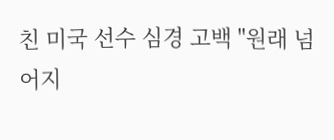친 미국 선수 심경 고백 "원래 넘어지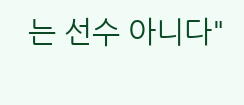는 선수 아니다"